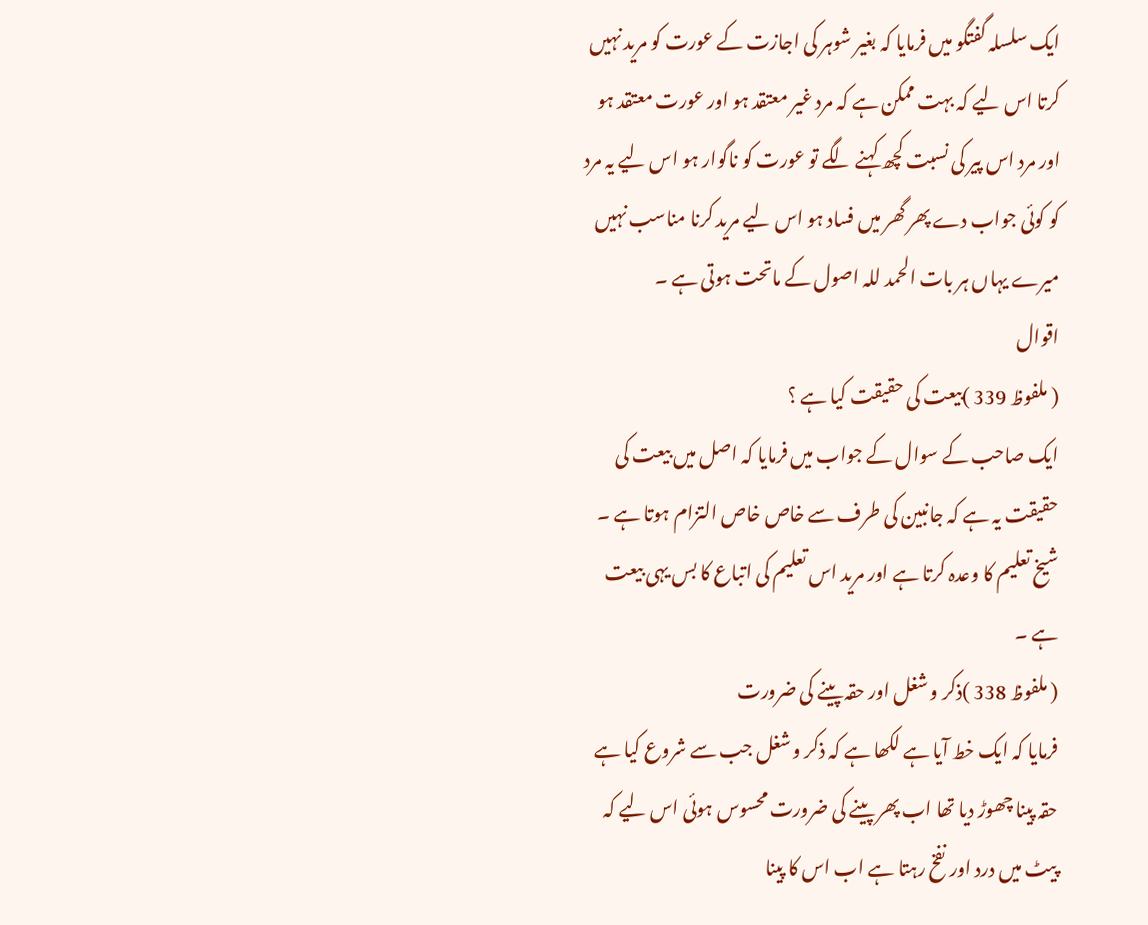ایک سلسلہ گفتگو میں فرمایا کہ بغیر شوہر کی اجازت کے عورت کو مرید نہیں کرتا اس لیے کہ بہت ممکن ہے کہ مرد غیر معتقد ہو اور عورت معتقد ہو اور مرد اس پیر کی نسبت کچھ کہنے لگے تو عورت کو ناگوار ہو اس لیے یہ مرد کو کوئی جواب دے پھر گھر میں فساد ہو اس لیے مرید کرنا مناسب نہیں میرے یہاں ہر بات الحمد للہ اصول کے ماتحت ہوتی ہے ۔
اقوال
( ملفوظ 339 )بیعت کی حقیقت کیا ہے ؟
ایک صاحب کے سوال کے جواب میں فرمایا کہ اصل میں بیعت کی حقیقت یہ ہے کہ جانبین کی طرف سے خاص خاص التزام ہوتا ہے ۔ شیخ تعلیم کا وعدہ کرتا ہے اور مرید اس تعلیم کی اتباع کا بس یہی بیعت ہے ۔
( ملفوظ 338 )ذکر و شغل اور حقہ پینے کی ضرورت
فرمایا کہ ایک خط آیا ہے لکھا ہے کہ ذکر و شغل جب سے شروع کیا ہے حقہ پینا چھوڑ دیا تھا اب پھر پینے کی ضرورت محسوس ہوئی اس لیے کہ پیٹ میں درد اور نفخ رہتا ہے اب اس کا پینا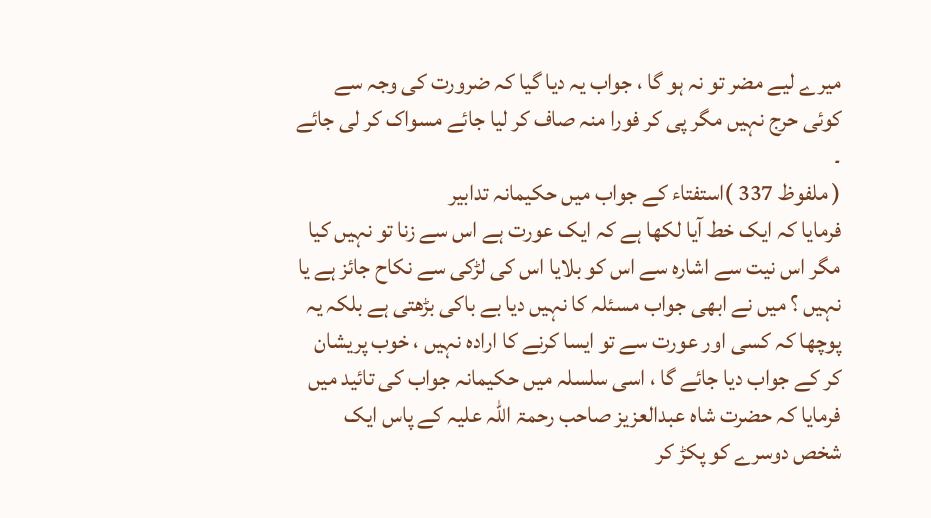میرے لیے مضر تو نہ ہو گا ، جواب یہ دیا گیا کہ ضرورت کی وجہ سے کوئی حرج نہیں مگر پی کر فورا منہ صاف کر لیا جائے مسواک کر لی جائے ۔
( ملفوظ 337 )استفتاء کے جواب میں حکیمانہ تدابیر
فرمایا کہ ایک خط آیا لکھا ہے کہ ایک عورت ہے اس سے زنا تو نہیں کیا مگر اس نیت سے اشارہ سے اس کو بلایا اس کی لڑکی سے نکاح جائز ہے یا نہیں ؟ میں نے ابھی جواب مسئلہ کا نہیں دیا بے باکی بڑھتی ہے بلکہ یہ پوچھا کہ کسی اور عورت سے تو ایسا کرنے کا ارادہ نہیں ، خوب پریشان کر کے جواب دیا جائے گا ، اسی سلسلہ میں حکیمانہ جواب کی تائید میں فرمایا کہ حضرت شاہ عبدالعزیز صاحب رحمۃ اللہ علیہ کے پاس ایک شخص دوسرے کو پکڑ کر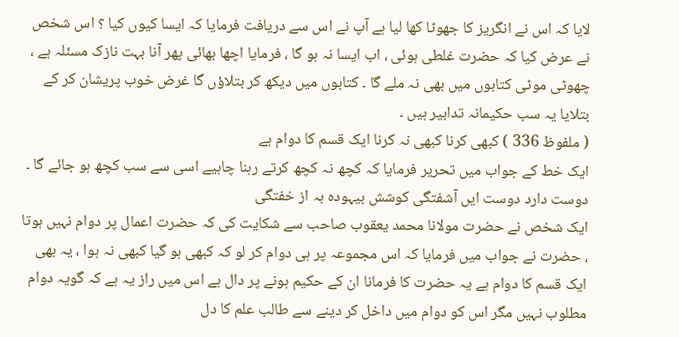لایا کہ اس نے انگریز کا جھوٹا کھا لیا ہے آپ نے اس سے دریافت فرمایا کہ ایسا کیوں کیا ؟ اس شخص نے عرض کیا کہ حضرت غلطی ہوئی ، اب ایسا نہ ہو گا ، فرمایا اچھا بھائی پھر آنا بہت نازک مسئلہ ہے ، چھوٹی موٹی کتابوں میں بھی نہ ملے گا ۔ کتابوں میں دیکھ کر بتلاؤں گا غرض خوب پریشان کر کے بتلایا یہ سب حکیمانہ تدابیر ہیں ۔
( ملفوظ 336 ) کبھی کرنا کبھی نہ کرنا ایک قسم کا دوام ہے
ایک خط کے جواب میں تحریر فرمایا کہ کچھ نہ کچھ کرتے رہنا چاہیے اسی سے سب کچھ ہو جائے گا ۔
دوست دارد دوست ایں آشفتگی کوشش بیہودہ بہ از خفتگی
ایک شخص نے حضرت مولانا محمد یعقوب صاحب سے شکایت کی کہ حضرت اعمال پر دوام نہیں ہوتا ، حضرت نے جواب میں فرمایا کہ اس مجموعہ پر ہی دوام کر لو کہ کبھی ہو گیا کبھی نہ ہوا ، یہ بھی ایک قسم کا دوام ہے یہ حضرت کا فرمانا ان کے حکیم ہونے پر دال ہے اس میں راز یہ ہے کہ گویہ دوام مطلوب نہیں مگر اس کو دوام میں داخل کر دینے سے طالب علم کا دل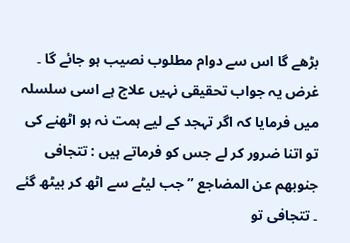بڑھے گا اس سے دوام مطلوب نصیب ہو جائے گا ۔ غرض یہ جواب تحقیقی نہیں علاج ہے اسی سلسلہ میں فرمایا کہ اگر تہجد کے لیے ہمت نہ ہو اٹھنے کی تو اتنا ضرور کر لے جس کو فرماتے ہیں : تتجافی جنوبھم عن المضاجع ” جب لیٹے سے اٹھ کر بیٹھ گئے ۔ تتجافی تو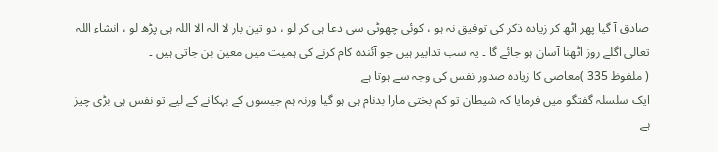صادق آ گیا پھر اٹھ کر زیادہ ذکر کی توفیق نہ ہو ، کوئی چھوٹی سی دعا ہی کر لو ، دو تین بار لا الہ الا اللہ ہی پڑھ لو ، انشاء اللہ تعالی اگلے روز اٹھنا آسان ہو جائے گا ۔ یہ سب تدابیر ہیں جو آئندہ کام کرنے کی ہمیت میں معین بن جاتی ہیں ۔
( ملفوظ 335 )معاصی کا زیادہ صدور نفس کی وجہ سے ہوتا ہے
ایک سلسلہ گفتگو میں فرمایا کہ شیطان تو کم بختی مارا بدنام ہی ہو گیا ورنہ ہم جیسوں کے بہکانے کے لیے تو نفس ہی بڑی چیز ہے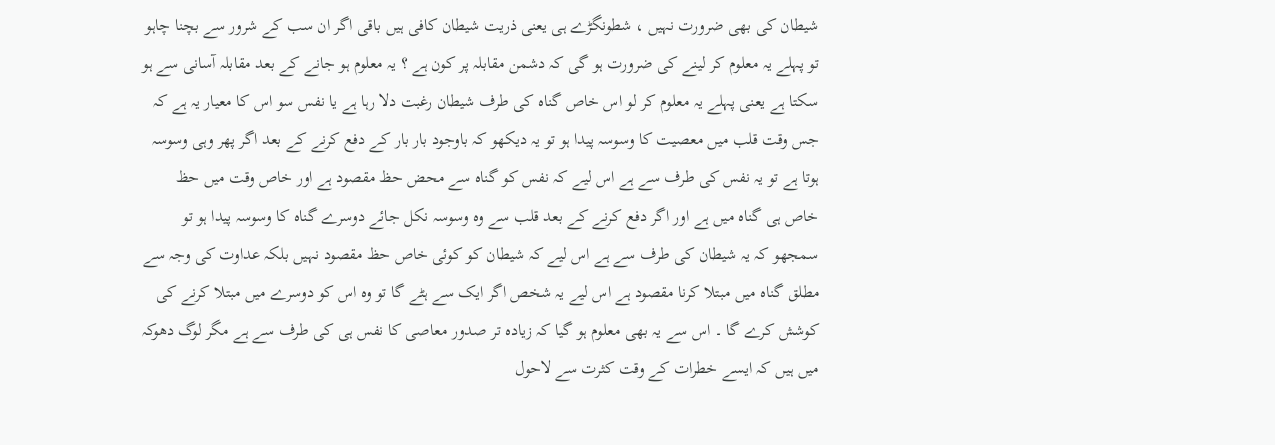شیطان کی بھی ضرورت نہیں ، شطونگڑے ہی یعنی ذریت شیطان کافی ہیں باقی اگر ان سب کے شرور سے بچنا چاہو تو پہلے یہ معلوم کر لینے کی ضرورت ہو گی کہ دشمن مقابلہ پر کون ہے ؟ یہ معلوم ہو جانے کے بعد مقابلہ آسانی سے ہو سکتا ہے یعنی پہلے یہ معلوم کر لو اس خاص گناہ کی طرف شیطان رغبت دلا رہا ہے یا نفس سو اس کا معیار یہ ہے کہ جس وقت قلب میں معصیت کا وسوسہ پیدا ہو تو یہ دیکھو کہ باوجود بار بار کے دفع کرنے کے بعد اگر پھر وہی وسوسہ ہوتا ہے تو یہ نفس کی طرف سے ہے اس لیے کہ نفس کو گناہ سے محض حظ مقصود ہے اور خاص وقت میں حظ خاص ہی گناہ میں ہے اور اگر دفع کرنے کے بعد قلب سے وہ وسوسہ نکل جائے دوسرے گناہ کا وسوسہ پیدا ہو تو سمجھو کہ یہ شیطان کی طرف سے ہے اس لیے کہ شیطان کو کوئی خاص حظ مقصود نہیں بلکہ عداوت کی وجہ سے مطلق گناہ میں مبتلا کرنا مقصود ہے اس لیے یہ شخص اگر ایک سے ہٹے گا تو وہ اس کو دوسرے میں مبتلا کرنے کی کوشش کرے گا ۔ اس سے یہ بھی معلوم ہو گیا کہ زیادہ تر صدور معاصی کا نفس ہی کی طرف سے ہے مگر لوگ دھوکہ میں ہیں کہ ایسے خطرات کے وقت کثرت سے لاحول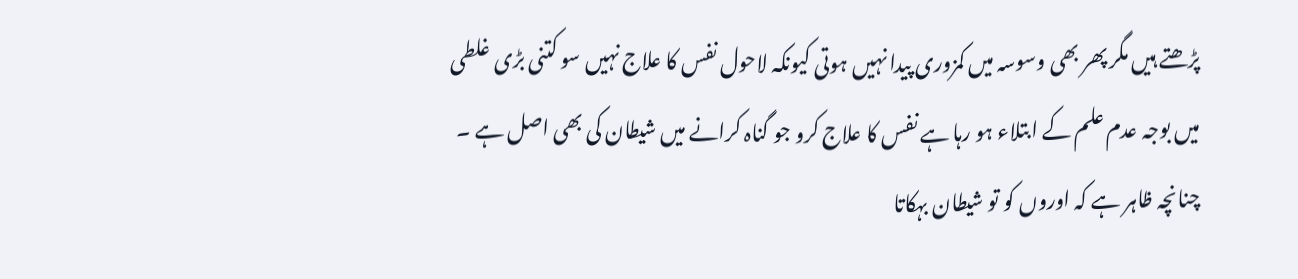پڑھتے ہیں مگر پھر بھی وسوسہ میں کمزوری پیدا نہیں ہوتی کیونکہ لاحول نفس کا علاج نہیں سو کتنی بڑی غلطی میں بوجہ عدم علم کے ابتلاء ہو رہا ہے نفس کا علاج کرو جو گناہ کرانے میں شیطان کی بھی اصل ہے ۔ چنانچہ ظاہر ہے کہ اوروں کو تو شیطان بہکاتا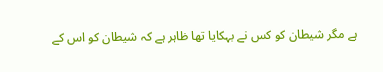ہے مگر شیطان کو کس نے بہکایا تھا ظاہر ہے کہ شیطان کو اس کے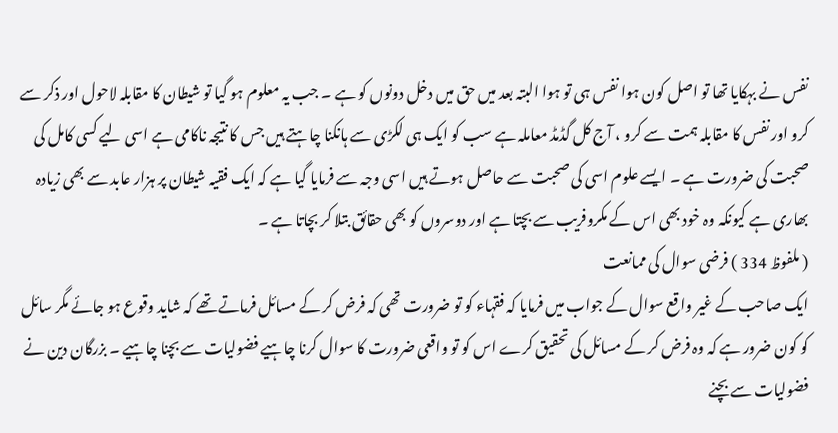نفس نے بہکایا تھا تو اصل کون ہوا نفس ہی تو ہوا البتہ بعد میں حق میں دخل دونوں کو ہے ۔ جب یہ معلوم ہو گیا تو شیطان کا مقابلہ لاحول اور ذکر سے کرو اور نفس کا مقابلہ ہمت سے کرو ، آج کل گڈمڈ معاملہ ہے سب کو ایک ہی لکڑی سے ہانکنا چاہتے ہیں جس کا نتیجہ ناکامی ہے اسی لیے کسی کامل کی صحبت کی ضرورت ہے ۔ ایسے علوم اسی کی صحبت سے حاصل ہوتے ہیں اسی وجہ سے فرمایا گیا ہے کہ ایک فقیہ شیطان پر ہزار عابد سے بھی زیادہ بھاری ہے کیونکہ وہ خود بھی اس کے مکروفریب سے بچتا ہے اور دوسروں کو بھی حقائق بتلا کر بچاتا ہے ۔
( ملفوظ 334 ) فرضی سوال کی ممانعت
ایک صاحب کے غیر واقع سوال کے جواب میں فرمایا کہ فقہاء کو تو ضرورت تھی کہ فرض کر کے مسائل فرماتے تھے کہ شاید وقوع ہو جائے مگر سائل کو کون ضرور ہے کہ وہ فرض کر کے مسائل کی تحقیق کرے اس کو تو واقعی ضرورت کا سوال کرنا چاہیے فضولیات سے بچنا چاہیے ۔ بزرگان دین نے فضولیات سے بچنے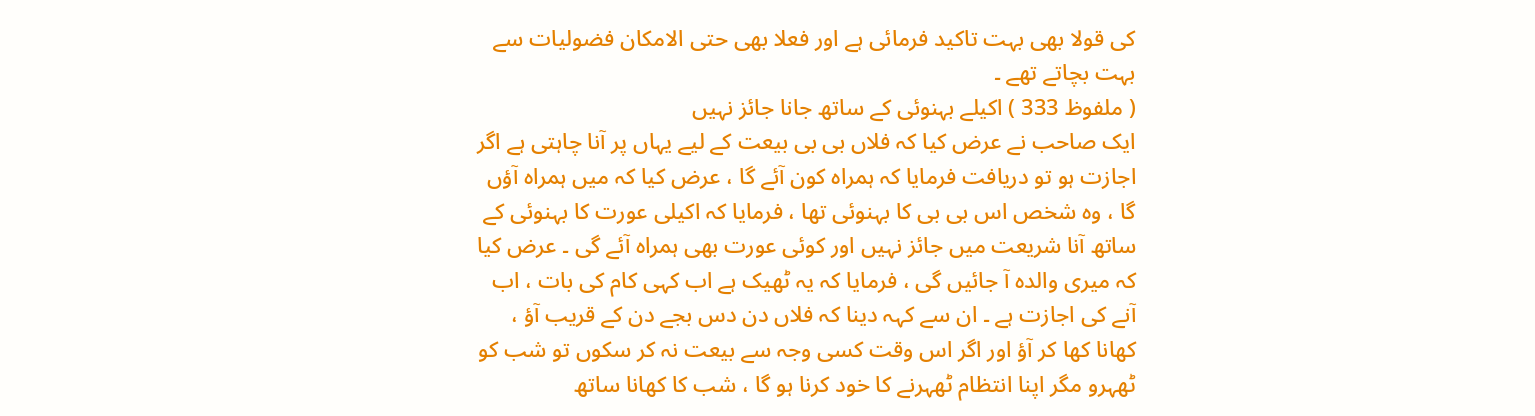کی قولا بھی بہت تاکید فرمائی ہے اور فعلا بھی حتی الامکان فضولیات سے بہت بچاتے تھے ۔
( ملفوظ 333 ) اکیلے بہنوئی کے ساتھ جانا جائز نہیں
ایک صاحب نے عرض کیا کہ فلاں بی بی بیعت کے لیے یہاں پر آنا چاہتی ہے اگر اجازت ہو تو دریافت فرمایا کہ ہمراہ کون آئے گا ، عرض کیا کہ میں ہمراہ آؤں گا ، وہ شخص اس بی بی کا بہنوئی تھا ، فرمایا کہ اکیلی عورت کا بہنوئی کے ساتھ آنا شریعت میں جائز نہیں اور کوئی عورت بھی ہمراہ آئے گی ۔ عرض کیا کہ میری والدہ آ جائیں گی ، فرمایا کہ یہ ٹھیک ہے اب کہی کام کی بات ، اب آنے کی اجازت ہے ۔ ان سے کہہ دینا کہ فلاں دن دس بجے دن کے قریب آؤ ، کھانا کھا کر آؤ اور اگر اس وقت کسی وجہ سے بیعت نہ کر سکوں تو شب کو ٹھہرو مگر اپنا انتظام ٹھہرنے کا خود کرنا ہو گا ، شب کا کھانا ساتھ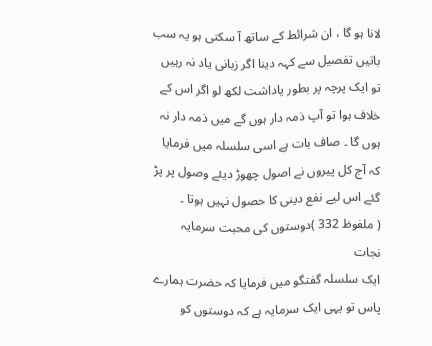لانا ہو گا ، ان شرائط کے ساتھ آ سکتی ہو یہ سب باتیں تفصیل سے کہہ دینا اگر زبانی یاد نہ رہیں تو ایک پرچہ پر بطور یاداشت لکھ لو اگر اس کے خلاف ہوا تو آپ ذمہ دار ہوں گے میں ذمہ دار نہ ہوں گا ۔ صاف بات ہے اسی سلسلہ میں فرمایا کہ آج کل پیروں نے اصول چھوڑ دیئے وصول پر پڑ گئے اس لیے نفع دینی کا حصول نہیں ہوتا ۔
( ملفوظ 332 )دوستوں کی محبت سرمایہ نجات
ایک سلسلہ گفتگو میں فرمایا کہ حضرت ہمارے پاس تو یہی ایک سرمایہ ہے کہ دوستوں کو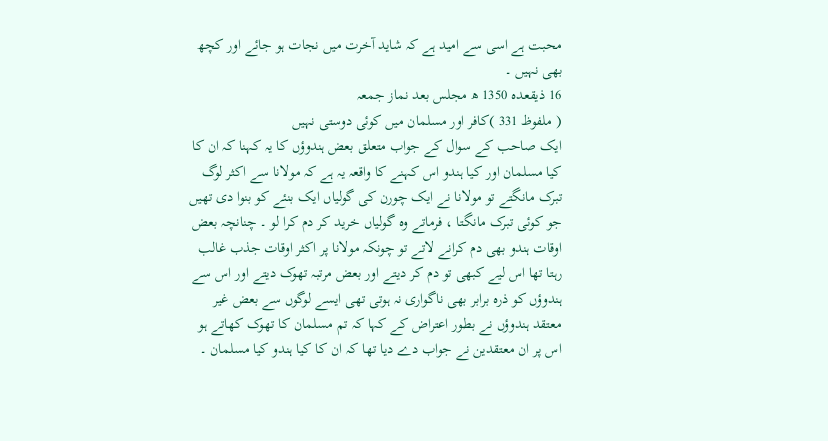محبت ہے اسی سے امید ہے کہ شاید آخرت میں نجات ہو جائے اور کچھ بھی نہیں ۔
16 ذیقعدہ 1350 ھ مجلس بعد نماز جمعہ
( ملفوظ 331 )کافر اور مسلمان میں کوئی دوستی نہیں
ایک صاحب کے سوال کے جواب متعلق بعض ہندوؤں کا یہ کہنا کہ ان کا کیا مسلمان اور کیا ہندو اس کہنے کا واقعہ یہ ہے کہ مولانا سے اکثر لوگ تبرک مانگتے تو مولانا نے ایک چورن کی گولیاں ایک بنئے کو بنوا دی تھیں جو کوئی تبرک مانگتا ، فرماتے وہ گولیاں خرید کر دم کرا لو ۔ چنانچہ بعض اوقات ہندو بھی دم کرانے لاتے تو چونکہ مولانا پر اکثر اوقات جذب غالب رہتا تھا اس لیے کبھی تو دم کر دیتے اور بعض مرتبہ تھوک دیتے اور اس سے ہندوؤں کو ذرہ برابر بھی ناگواری نہ ہوتی تھی ایسے لوگوں سے بعض غیر معتقد ہندوؤں نے بطور اعتراض کے کہا کہ تم مسلمان کا تھوک کھاتے ہو اس پر ان معتقدین نے جواب دے دیا تھا کہ ان کا کیا ہندو کیا مسلمان ۔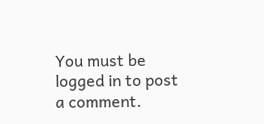You must be logged in to post a comment.